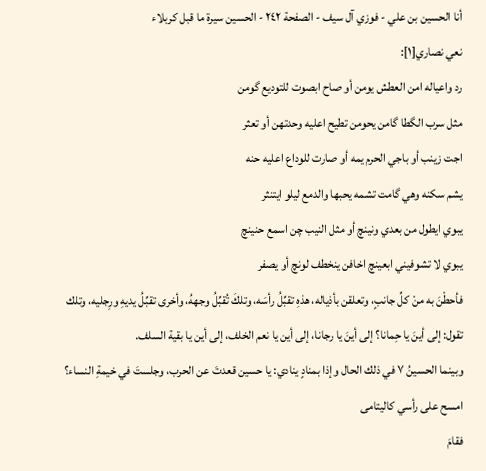أنا الحسين بن علي - فوزي آل سيف - الصفحة ٢٤٢ - الحسين سيرة ما قبل كربلاء
نعي نصاري[١]:
رد واعياله امن العطش يومن أو صاح ابصوت للتوديع گومن
مثل سرب الگطا گامن يحومن تطيح اعليه وحدتهن أو تعثر
اجت زينب أو باجي الحرم يمه أو صارت للوداع اعليه حنه
يشم سكنه وهي گامت تشمه يحبها والدمع ليلو ايتنثر
يبوي ايطول من بعدي ونينچ أو مثل النيب چن اسمع حنينچ
يبوي لا تشوفيني ابعينچ اخافن ينخطف لونچ أو يصفر
فأحطْنَ به منْ كلِّ جانبٍ، وتعلقن بأذياله، هذهِ تقبِّلُ رأسَه، وتلكَ تُقبِّلُ وجههُ، وأخرى تقبِّلُ يديهِ ورِجليه، وتلك تقول: إلى أينَ يا حِمانا؟ إلى أينَ يا رجانا، إلى أين يا نعم الخلف، إلى أين يا بقية السلف.
وبينما الحسينُ ٧ في ذلك الحال وإذا بمنادٍ ينادي: يا حسين قعدتَ عن الحرب، وجلستَ في خيمةِ النساء؟
امسح على رأسي كاليتامى
فقامَ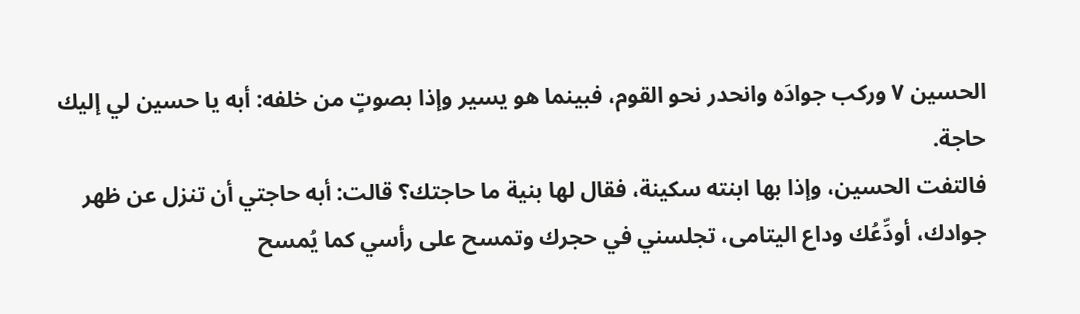الحسين ٧ وركب جوادَه وانحدر نحو القوم، فبينما هو يسير وإذا بصوتٍ من خلفه: أبه يا حسين لي إليك حاجة.
فالتفت الحسين، وإذا بها ابنته سكينة، فقال لها بنية ما حاجتك؟ قالت: أبه حاجتي أن تنزل عن ظهر جوادك، أودِّعُك وداع اليتامى، تجلسني في حجرك وتمسح على رأسي كما يُمسح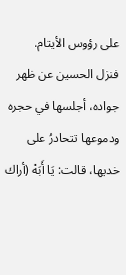على رؤوس الأيتام.
فنزل الحسين عن ظهر جواده، أجلسها في حجره ودموعها تتحادرُ على خديها، قالت: يَا أَبَهْ (أراك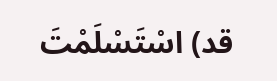قد) اسْتَسْلَمْتَ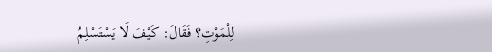لِلْمَوْتِ؟ فَقَالَ: كَيْفَ لَا يَسْتَسْلِمُ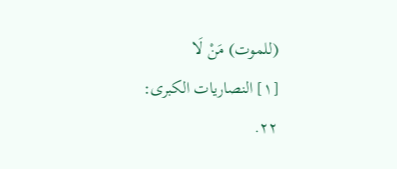(للموت) مَنْ لَا
[١] النصاريات الكبرى: ٢٢.